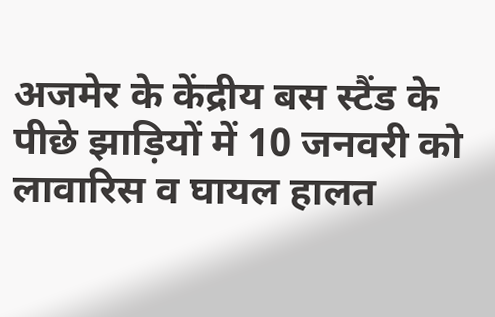अजमेर के केंद्रीय बस स्टैंड के पीछे झाड़ियों में 10 जनवरी को लावारिस व घायल हालत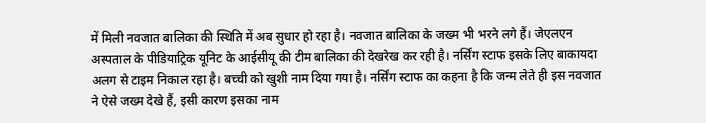में मिली नवजात बालिका की स्थिति में अब सुधार हो रहा है। नवजात बालिका के जख्म भी भरने लगे हैं। जेएलएन अस्पताल के पीडियाट्रिक यूनिट के आईसीयू की टीम बालिका की देखरेख कर रही है। नर्सिंग स्टाफ इसके लिए बाकायदा अलग से टाइम निकाल रहा है। बच्ची को खुशी नाम दिया गया है। नर्सिंग स्टाफ का कहना है कि जन्म लेते ही इस नवजात ने ऐसे जख्म देखे हैं, इसी कारण इसका नाम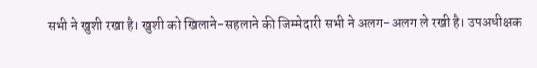सभी ने खुशी रखा है। खुशी को खिलाने-सहलाने की जिम्मेदारी सभी ने अलग-अलग ले रखी है। उपअधीक्षक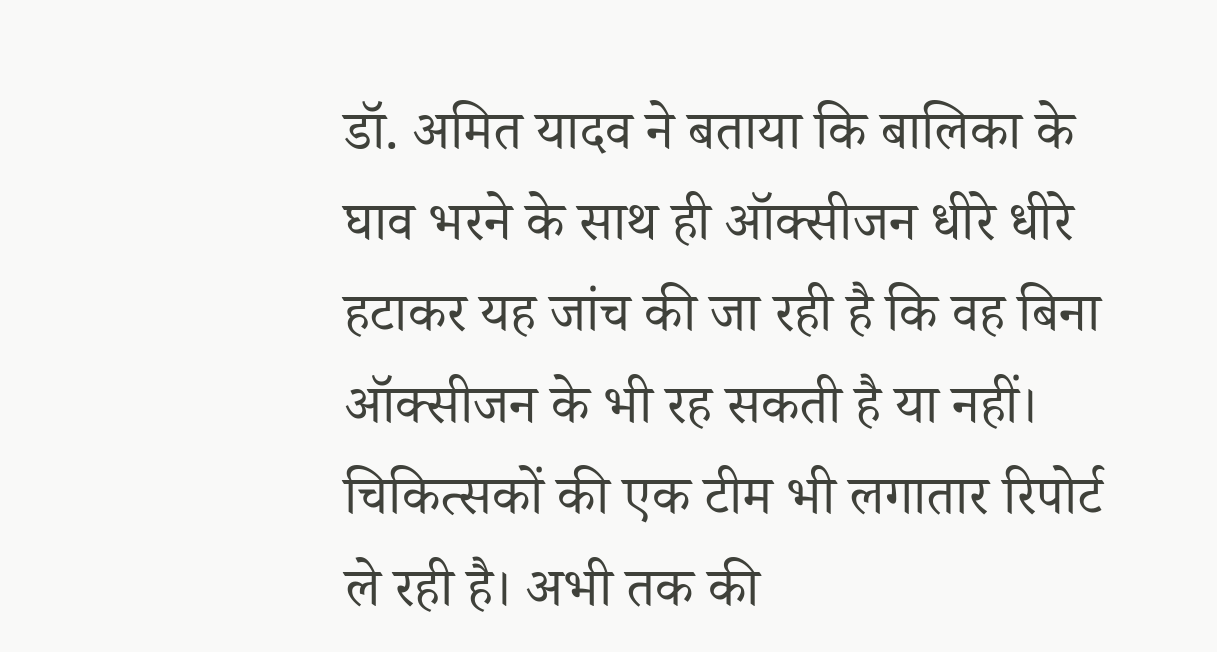डॉ. अमित यादव ने बताया कि बालिका के घाव भरने के साथ ही ऑक्सीजन धीरे धीरे हटाकर यह जांच की जा रही है कि वह बिना ऑक्सीजन के भी रह सकती है या नहीं। चिकित्सकों की एक टीम भी लगातार रिपोर्ट ले रही है। अभी तक की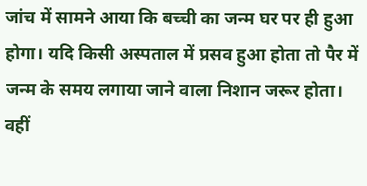जांच में सामने आया कि बच्ची का जन्म घर पर ही हुआ होगा। यदि किसी अस्पताल में प्रसव हुआ होता तो पैर में जन्म के समय लगाया जाने वाला निशान जरूर होता। वहीं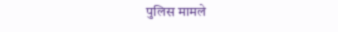पुलिस मामले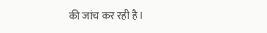की जांच कर रही है।